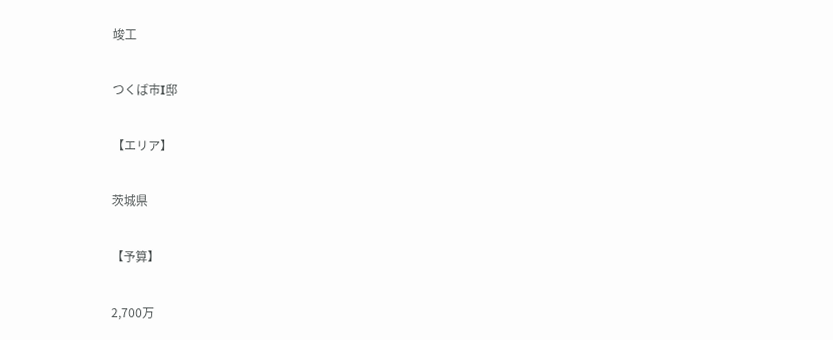竣工

つくば市I邸

【エリア】

茨城県

【予算】

2,700万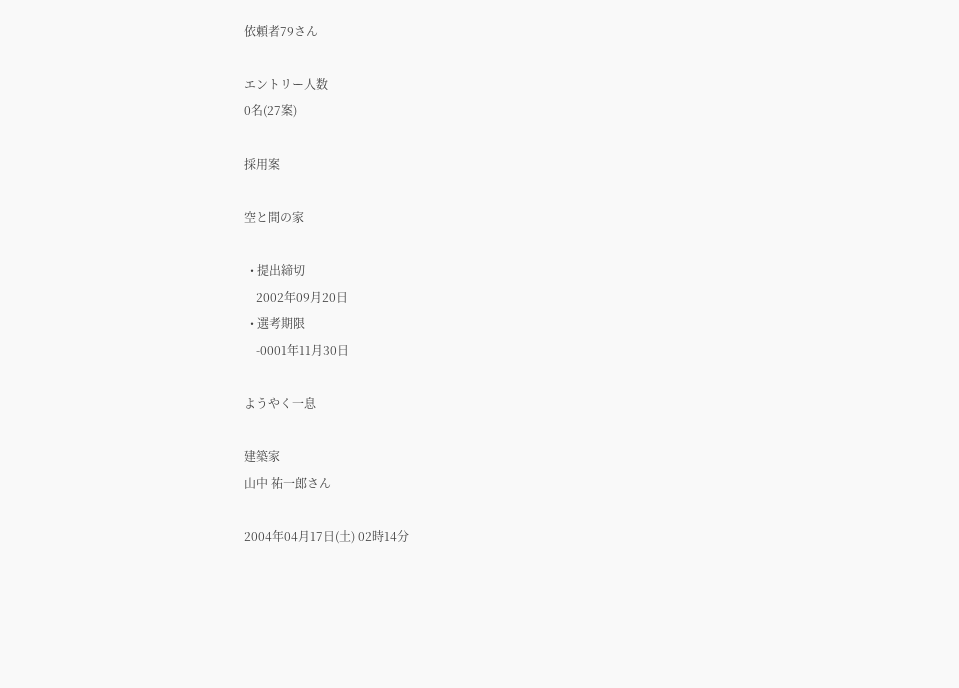依頼者79さん

エントリー人数
0名(27案)

採用案

空と間の家

  • 提出締切
    2002年09月20日
  • 選考期限
    -0001年11月30日

ようやく一息

建築家
山中 祐一郎さん

2004年04月17日(土) 02時14分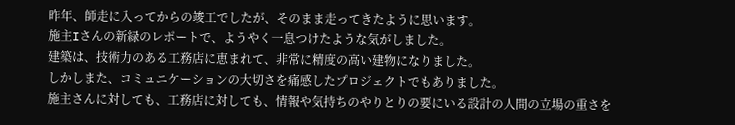昨年、師走に入ってからの竣工でしたが、そのまま走ってきたように思います。
施主Iさんの新緑のレポートで、ようやく一息つけたような気がしました。
建築は、技術力のある工務店に恵まれて、非常に精度の高い建物になりました。
しかしまた、コミュニケーションの大切さを痛感したプロジェクトでもありました。
施主さんに対しても、工務店に対しても、情報や気持ちのやりとりの要にいる設計の人間の立場の重さを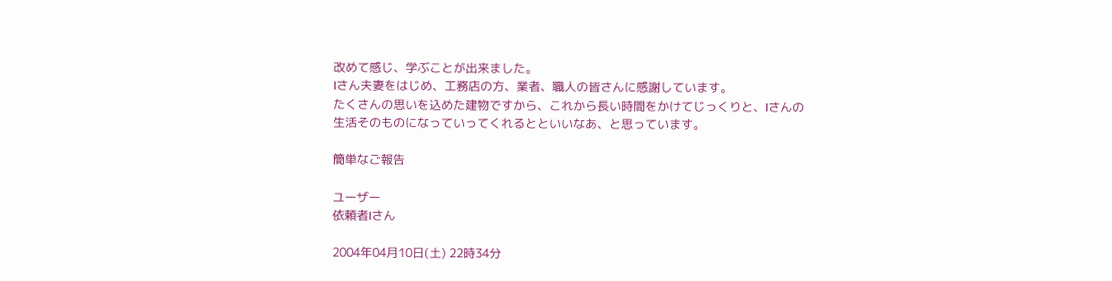改めて感じ、学ぶことが出来ました。
Iさん夫妻をはじめ、工務店の方、業者、職人の皆さんに感謝しています。
たくさんの思いを込めた建物ですから、これから長い時間をかけてじっくりと、Iさんの生活そのものになっていってくれるとといいなあ、と思っています。

簡単なご報告

ユーザー
依頼者Iさん

2004年04月10日(土) 22時34分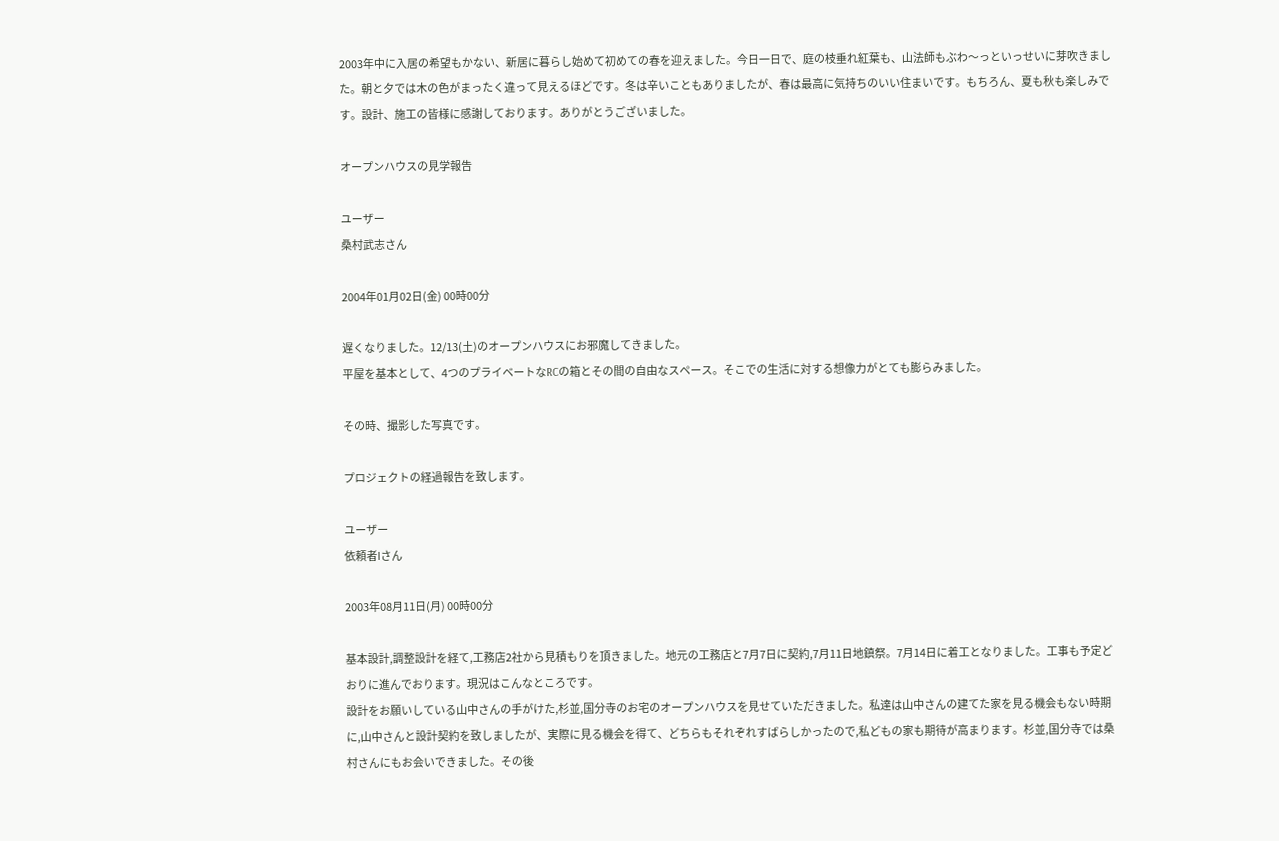2003年中に入居の希望もかない、新居に暮らし始めて初めての春を迎えました。今日一日で、庭の枝垂れ紅葉も、山法師もぶわ〜っといっせいに芽吹きました。朝と夕では木の色がまったく違って見えるほどです。冬は辛いこともありましたが、春は最高に気持ちのいい住まいです。もちろん、夏も秋も楽しみです。設計、施工の皆様に感謝しております。ありがとうございました。

オープンハウスの見学報告

ユーザー
桑村武志さん

2004年01月02日(金) 00時00分

遅くなりました。12/13(土)のオープンハウスにお邪魔してきました。
平屋を基本として、4つのプライベートなRCの箱とその間の自由なスペース。そこでの生活に対する想像力がとても膨らみました。

その時、撮影した写真です。

プロジェクトの経過報告を致します。

ユーザー
依頼者Iさん

2003年08月11日(月) 00時00分

基本設計,調整設計を経て,工務店2社から見積もりを頂きました。地元の工務店と7月7日に契約,7月11日地鎮祭。7月14日に着工となりました。工事も予定どおりに進んでおります。現況はこんなところです。
設計をお願いしている山中さんの手がけた,杉並,国分寺のお宅のオープンハウスを見せていただきました。私達は山中さんの建てた家を見る機会もない時期に,山中さんと設計契約を致しましたが、実際に見る機会を得て、どちらもそれぞれすばらしかったので,私どもの家も期待が高まります。杉並,国分寺では桑村さんにもお会いできました。その後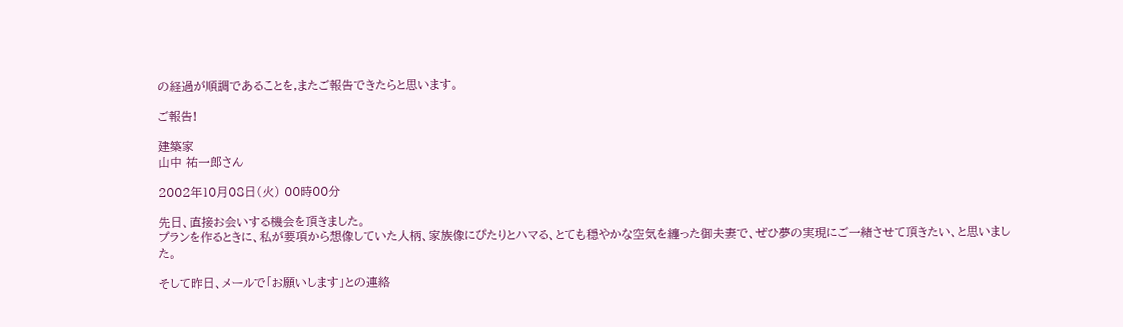の経過が順調であることを,またご報告できたらと思います。

ご報告!

建築家
山中 祐一郎さん

2002年10月08日(火) 00時00分

先日、直接お会いする機会を頂きました。
プランを作るときに、私が要項から想像していた人柄、家族像にぴたりとハマる、とても穏やかな空気を纏った御夫妻で、ぜひ夢の実現にご一緒させて頂きたい、と思いました。

そして昨日、メールで「お願いします」との連絡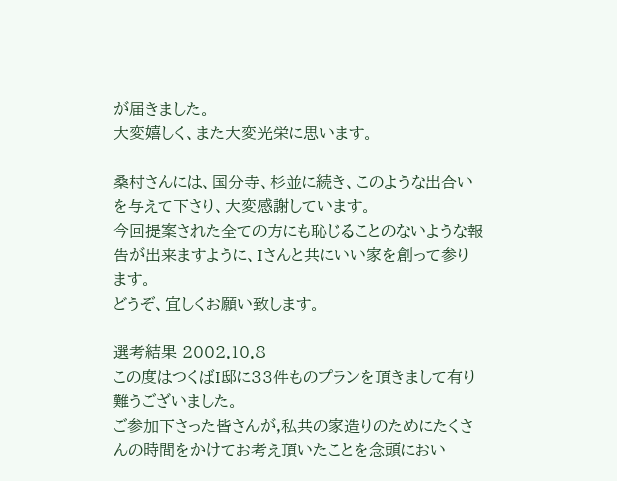が届きました。
大変嬉しく、また大変光栄に思います。

桑村さんには、国分寺、杉並に続き、このような出合いを与えて下さり、大変感謝しています。
今回提案された全ての方にも恥じることのないような報告が出来ますように、Iさんと共にいい家を創って参ります。
どうぞ、宜しくお願い致します。

選考結果 2002.10.8
この度はつくばI邸に33件ものプランを頂きまして有り難うございました。
ご参加下さった皆さんが,私共の家造りのためにたくさんの時間をかけてお考え頂いたことを念頭におい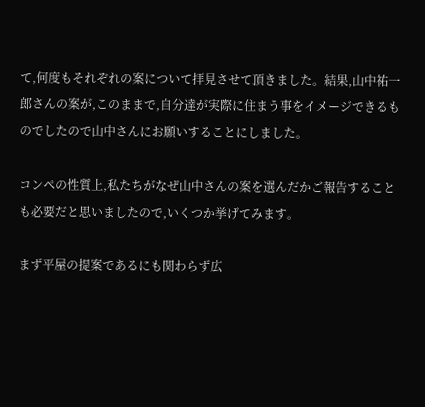て,何度もそれぞれの案について拝見させて頂きました。結果,山中祐一郎さんの案が,このままで,自分達が実際に住まう事をイメージできるものでしたので山中さんにお願いすることにしました。

コンペの性質上,私たちがなぜ山中さんの案を選んだかご報告することも必要だと思いましたので,いくつか挙げてみます。

まず平屋の提案であるにも関わらず広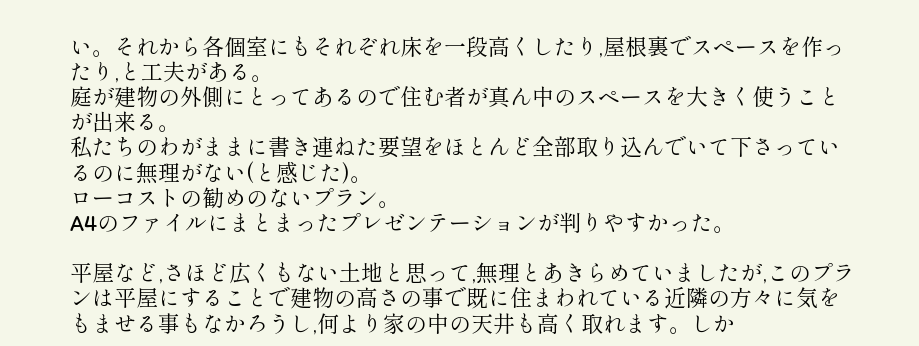い。それから各個室にもそれぞれ床を一段高くしたり,屋根裏でスペースを作ったり,と工夫がある。
庭が建物の外側にとってあるので住む者が真ん中のスペースを大きく使うことが出来る。
私たちのわがままに書き連ねた要望をほとんど全部取り込んでいて下さっているのに無理がない(と感じた)。
ローコストの勧めのないプラン。
A4のファイルにまとまったプレゼンテーションが判りやすかった。

平屋など,さほど広くもない土地と思って,無理とあきらめていましたが,このプランは平屋にすることで建物の高さの事で既に住まわれている近隣の方々に気をもませる事もなかろうし,何より家の中の天井も高く取れます。しか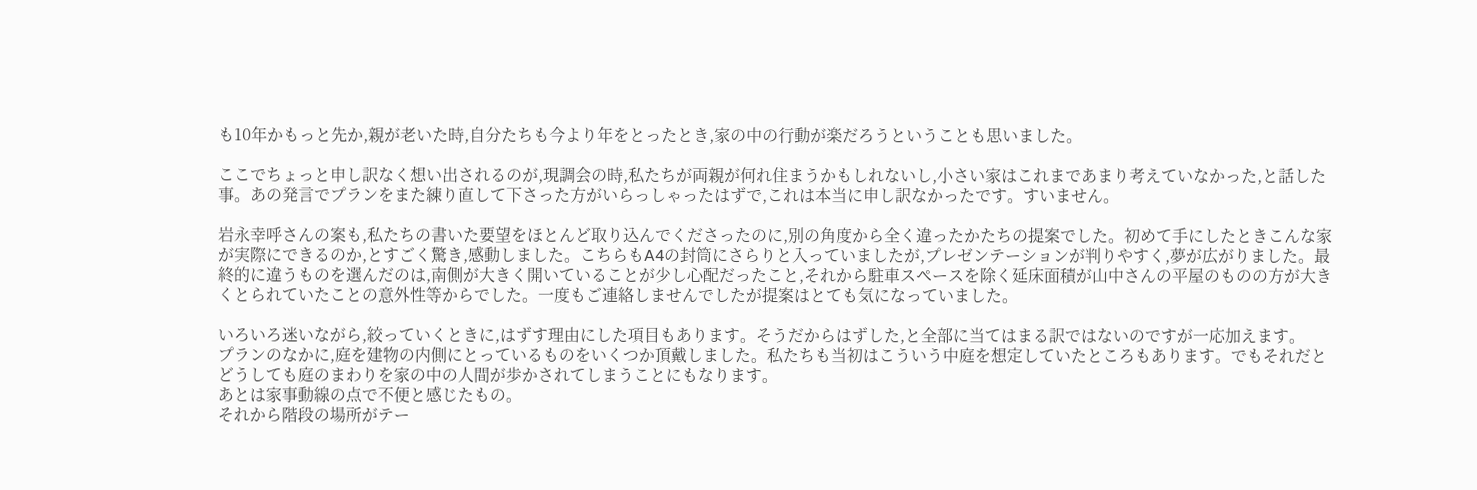も10年かもっと先か,親が老いた時,自分たちも今より年をとったとき,家の中の行動が楽だろうということも思いました。

ここでちょっと申し訳なく想い出されるのが,現調会の時,私たちが両親が何れ住まうかもしれないし,小さい家はこれまであまり考えていなかった,と話した事。あの発言でプランをまた練り直して下さった方がいらっしゃったはずで,これは本当に申し訳なかったです。すいません。

岩永幸呼さんの案も,私たちの書いた要望をほとんど取り込んでくださったのに,別の角度から全く違ったかたちの提案でした。初めて手にしたときこんな家が実際にできるのか,とすごく驚き,感動しました。こちらもA4の封筒にさらりと入っていましたが,プレゼンテーションが判りやすく,夢が広がりました。最終的に違うものを選んだのは,南側が大きく開いていることが少し心配だったこと,それから駐車スペースを除く延床面積が山中さんの平屋のものの方が大きくとられていたことの意外性等からでした。一度もご連絡しませんでしたが提案はとても気になっていました。

いろいろ迷いながら,絞っていくときに,はずす理由にした項目もあります。そうだからはずした,と全部に当てはまる訳ではないのですが一応加えます。
プランのなかに,庭を建物の内側にとっているものをいくつか頂戴しました。私たちも当初はこういう中庭を想定していたところもあります。でもそれだとどうしても庭のまわりを家の中の人間が歩かされてしまうことにもなります。
あとは家事動線の点で不便と感じたもの。
それから階段の場所がテー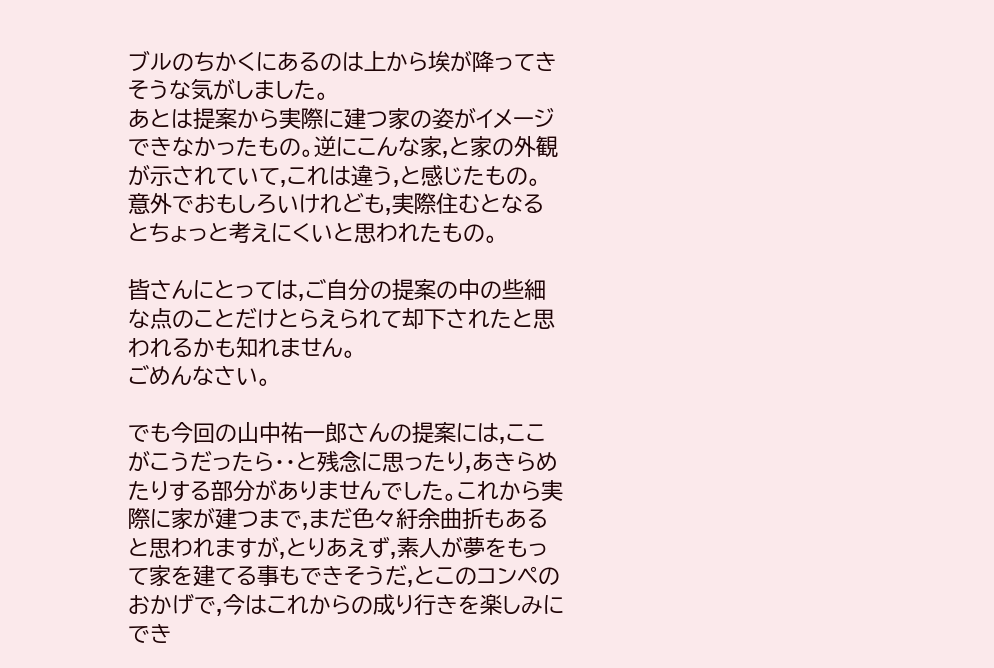ブルのちかくにあるのは上から埃が降ってきそうな気がしました。
あとは提案から実際に建つ家の姿がイメージできなかったもの。逆にこんな家,と家の外観が示されていて,これは違う,と感じたもの。
意外でおもしろいけれども,実際住むとなるとちょっと考えにくいと思われたもの。

皆さんにとっては,ご自分の提案の中の些細な点のことだけとらえられて却下されたと思われるかも知れません。
ごめんなさい。

でも今回の山中祐一郎さんの提案には,ここがこうだったら・・と残念に思ったり,あきらめたりする部分がありませんでした。これから実際に家が建つまで,まだ色々紆余曲折もあると思われますが,とりあえず,素人が夢をもって家を建てる事もできそうだ,とこのコンペのおかげで,今はこれからの成り行きを楽しみにでき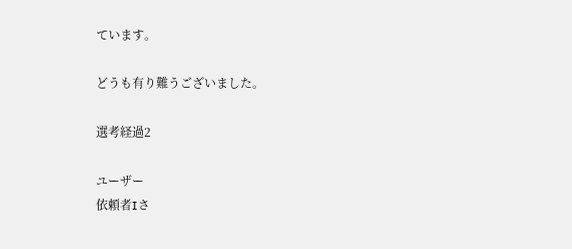ています。

どうも有り難うございました。

選考経過2

ユーザー
依頼者Iさ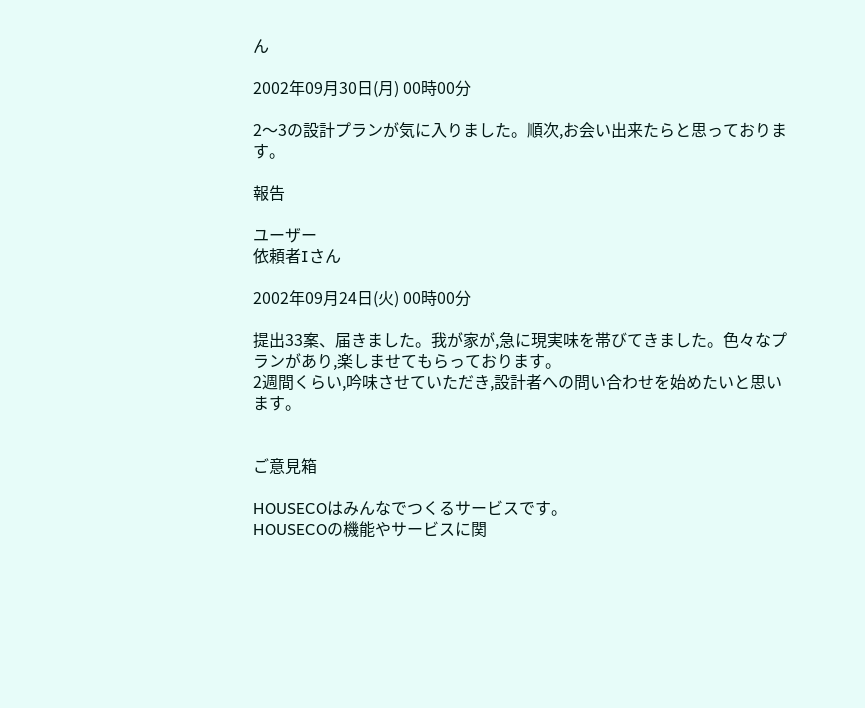ん

2002年09月30日(月) 00時00分

2〜3の設計プランが気に入りました。順次,お会い出来たらと思っております。

報告

ユーザー
依頼者Iさん

2002年09月24日(火) 00時00分

提出33案、届きました。我が家が,急に現実味を帯びてきました。色々なプランがあり,楽しませてもらっております。
2週間くらい,吟味させていただき,設計者への問い合わせを始めたいと思います。


ご意見箱

HOUSECOはみんなでつくるサービスです。
HOUSECOの機能やサービスに関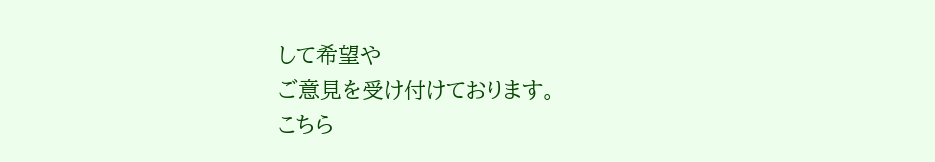して希望や
ご意見を受け付けております。
こちら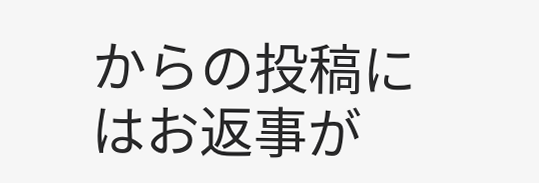からの投稿にはお返事が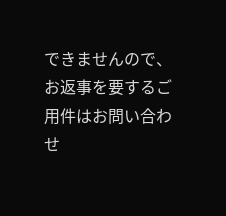できませんので、お返事を要するご用件はお問い合わせ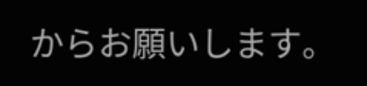からお願いします。